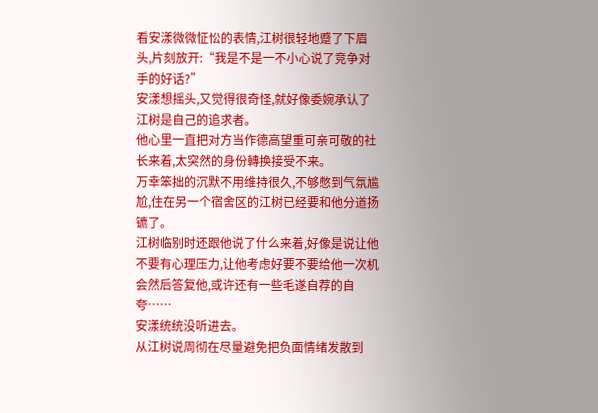看安漾微微怔忪的表情,江树很轻地蹙了下眉头,片刻放开:“我是不是一不小心说了竞争对手的好话?”
安漾想摇头,又觉得很奇怪,就好像委婉承认了江树是自己的追求者。
他心里一直把对方当作德高望重可亲可敬的社长来着,太突然的身份轉换接受不来。
万幸笨拙的沉默不用维持很久,不够憋到气氛尴尬,住在另一个宿舍区的江树已经要和他分道扬镳了。
江树临别时还跟他说了什么来着,好像是说让他不要有心理压力,让他考虑好要不要给他一次机会然后答复他,或许还有一些毛遂自荐的自夸……
安漾统统没听进去。
从江树说周彻在尽量避免把负面情绪发散到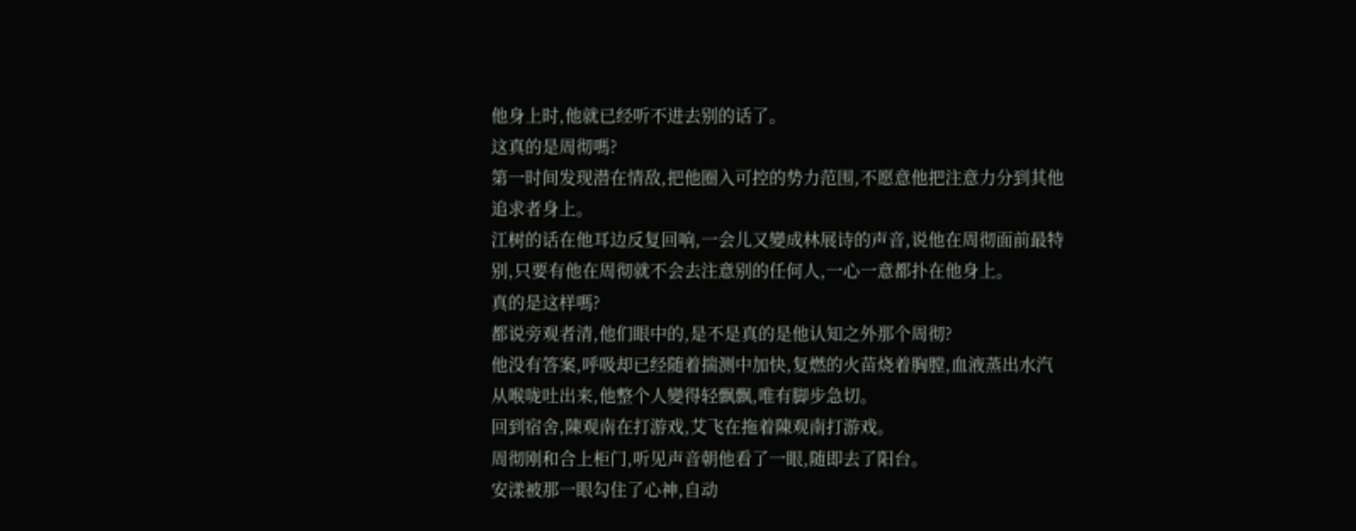他身上时,他就已经听不进去别的话了。
这真的是周彻嗎?
第一时间发现潜在情敌,把他圈入可控的势力范围,不愿意他把注意力分到其他追求者身上。
江树的话在他耳边反复回响,一会儿又變成林展诗的声音,说他在周彻面前最特别,只要有他在周彻就不会去注意别的任何人,一心一意都扑在他身上。
真的是这样嗎?
都说旁观者清,他们眼中的,是不是真的是他认知之外那个周彻?
他没有答案,呼吸却已经随着揣测中加快,复燃的火苗烧着胸膛,血液蒸出水汽从喉咙吐出来,他整个人變得轻飘飘,唯有脚步急切。
回到宿舍,陳观南在打游戏,艾飞在拖着陳观南打游戏。
周彻刚和合上柜门,听见声音朝他看了一眼,随即去了阳台。
安漾被那一眼勾住了心神,自动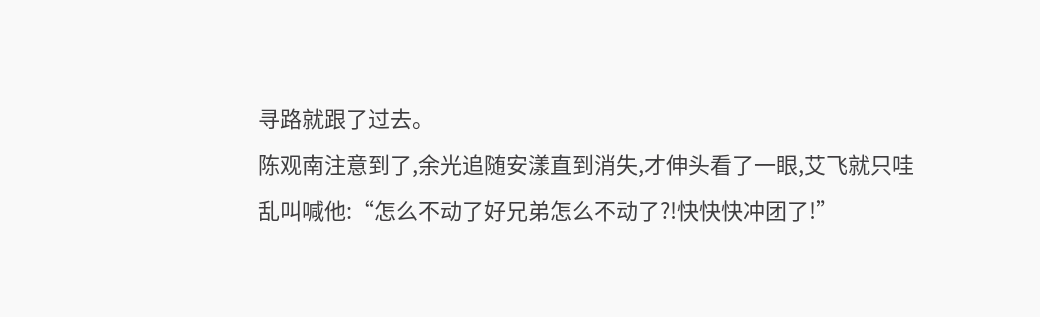寻路就跟了过去。
陈观南注意到了,余光追随安漾直到消失,才伸头看了一眼,艾飞就只哇乱叫喊他:“怎么不动了好兄弟怎么不动了?!快快快冲团了!”